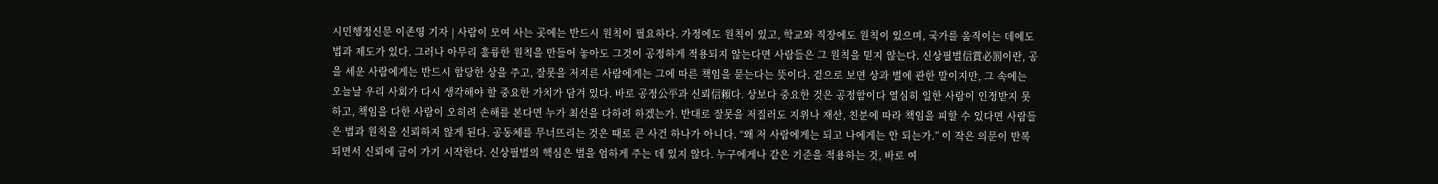시민행정신문 이존영 기자 | 사람이 모여 사는 곳에는 반드시 원칙이 필요하다. 가정에도 원칙이 있고, 학교와 직장에도 원칙이 있으며, 국가를 움직이는 데에도 법과 제도가 있다. 그러나 아무리 훌륭한 원칙을 만들어 놓아도 그것이 공정하게 적용되지 않는다면 사람들은 그 원칙을 믿지 않는다. 신상필벌信賞必罰이란, 공을 세운 사람에게는 반드시 합당한 상을 주고, 잘못을 저지른 사람에게는 그에 따른 책임을 묻는다는 뜻이다. 겉으로 보면 상과 벌에 관한 말이지만, 그 속에는 오늘날 우리 사회가 다시 생각해야 할 중요한 가치가 담겨 있다. 바로 공정公平과 신뢰信賴다. 상보다 중요한 것은 공정함이다 열심히 일한 사람이 인정받지 못하고, 책임을 다한 사람이 오히려 손해를 본다면 누가 최선을 다하려 하겠는가. 반대로 잘못을 저질러도 지위나 재산, 친분에 따라 책임을 피할 수 있다면 사람들은 법과 원칙을 신뢰하지 않게 된다. 공동체를 무너뜨리는 것은 때로 큰 사건 하나가 아니다. “왜 저 사람에게는 되고 나에게는 안 되는가.” 이 작은 의문이 반복되면서 신뢰에 금이 가기 시작한다. 신상필벌의 핵심은 벌을 엄하게 주는 데 있지 않다. 누구에게나 같은 기준을 적용하는 것, 바로 여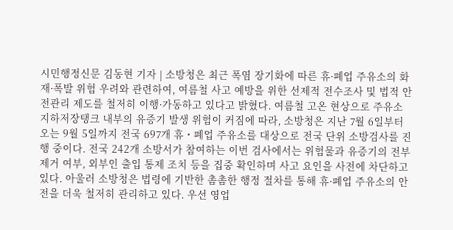시민행정신문 김동현 기자 | 소방청은 최근 폭염 장기화에 따른 휴·폐업 주유소의 화재·폭발 위험 우려와 관련하여, 여름철 사고 예방을 위한 선제적 전수조사 및 법적 안전관리 제도를 철저히 이행·가동하고 있다고 밝혔다. 여름철 고온 현상으로 주유소 지하저장탱크 내부의 유증기 발생 위험이 커짐에 따라, 소방청은 지난 7월 6일부터 오는 9월 5일까지 전국 697개 휴・폐업 주유소를 대상으로 전국 단위 소방검사를 진행 중이다. 전국 242개 소방서가 참여하는 이번 검사에서는 위험물과 유증기의 전부 제거 여부, 외부인 출입 통제 조치 등을 집중 확인하며 사고 요인을 사전에 차단하고 있다. 아울러 소방청은 법령에 기반한 촘촘한 행정 절차를 통해 휴·폐업 주유소의 안전을 더욱 철저히 관리하고 있다. 우선 영업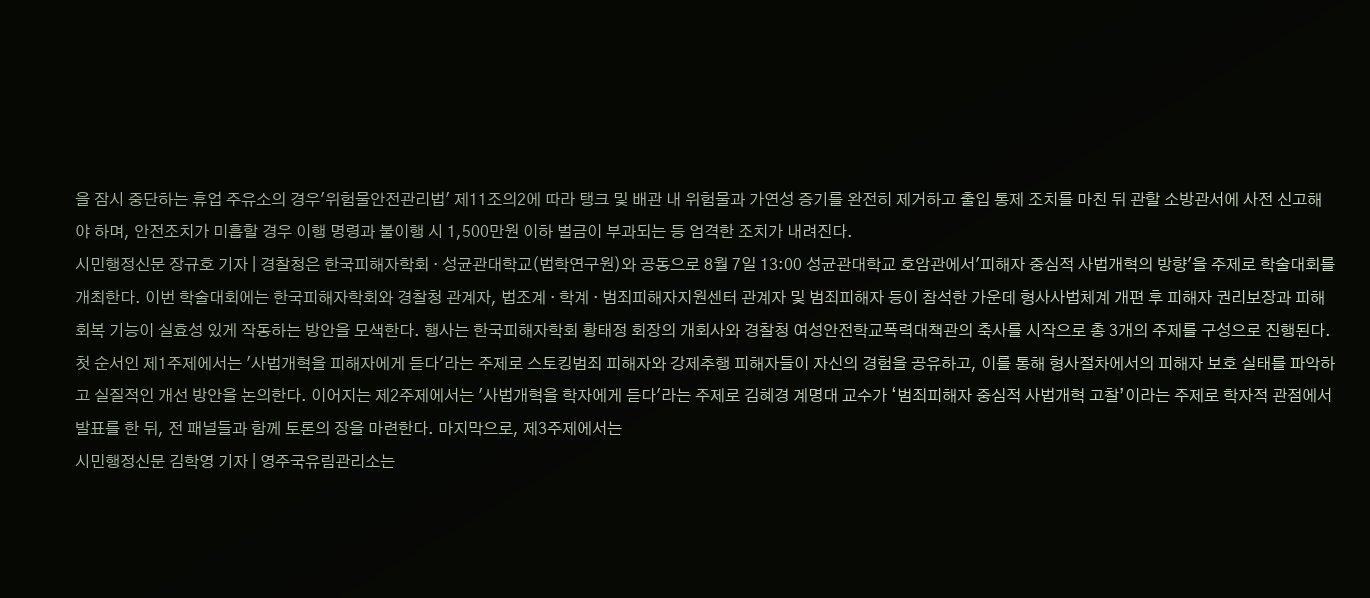을 잠시 중단하는 휴업 주유소의 경우'위험물안전관리법' 제11조의2에 따라 탱크 및 배관 내 위험물과 가연성 증기를 완전히 제거하고 출입 통제 조치를 마친 뒤 관할 소방관서에 사전 신고해야 하며, 안전조치가 미흡할 경우 이행 명령과 불이행 시 1,500만원 이하 벌금이 부과되는 등 엄격한 조치가 내려진다.
시민행정신문 장규호 기자 | 경찰청은 한국피해자학회 · 성균관대학교(법학연구원)와 공동으로 8월 7일 13:00 성균관대학교 호암관에서'피해자 중심적 사법개혁의 방향'을 주제로 학술대회를 개최한다. 이번 학술대회에는 한국피해자학회와 경찰청 관계자, 법조계 ‧ 학계 ‧ 범죄피해자지원센터 관계자 및 범죄피해자 등이 참석한 가운데 형사사법체계 개편 후 피해자 권리보장과 피해회복 기능이 실효성 있게 작동하는 방안을 모색한다. 행사는 한국피해자학회 황태정 회장의 개회사와 경찰청 여성안전학교폭력대책관의 축사를 시작으로 총 3개의 주제를 구성으로 진행된다. 첫 순서인 제1주제에서는 '사법개혁을 피해자에게 듣다'라는 주제로 스토킹범죄 피해자와 강제추행 피해자들이 자신의 경험을 공유하고, 이를 통해 형사절차에서의 피해자 보호 실태를 파악하고 실질적인 개선 방안을 논의한다. 이어지는 제2주제에서는 '사법개혁을 학자에게 듣다'라는 주제로 김혜경 계명대 교수가 ‘범죄피해자 중심적 사법개혁 고찰’이라는 주제로 학자적 관점에서 발표를 한 뒤, 전 패널들과 함께 토론의 장을 마련한다. 마지막으로, 제3주제에서는
시민행정신문 김학영 기자 | 영주국유림관리소는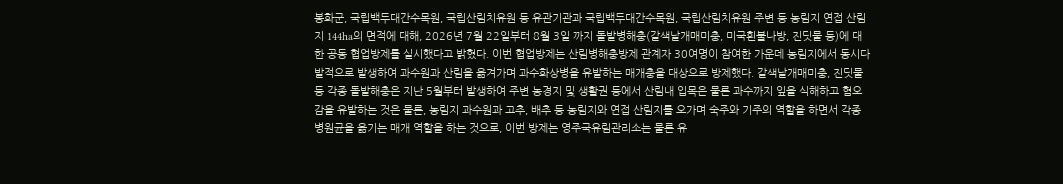봉화군, 국립백두대간수목원, 국립산림치유원 등 유관기관과 국립백두대간수목원, 국립산림치유원 주변 등 농림지 연접 산림지 144ha의 면적에 대해, 2026년 7월 22일부터 8월 3일 까지 돌발병해충(갈색날개매미충, 미국흰불나방, 진딧물 등)에 대한 공동 협업방제를 실시했다고 밝혔다. 이번 협업방제는 산림병해충방제 관계자 30여명이 참여한 가운데 농림지에서 동시다발적으로 발생하여 과수원과 산림을 옮겨가며 과수화상병을 유발하는 매개충을 대상으로 방제했다. 갈색날개매미충, 진딧물 등 각종 돌발해충은 지난 5월부터 발생하여 주변 농경지 및 생활권 등에서 산림내 입목은 물론 과수까지 잎을 식해하고 혐오감을 유발하는 것은 물론, 농림지 과수원과 고추, 배추 등 농림지와 연접 산림지를 오가며 숙주와 기주의 역할을 하면서 각종 병원균을 옮기는 매개 역할을 하는 것으로, 이번 방제는 영주국유림관리소는 물론 유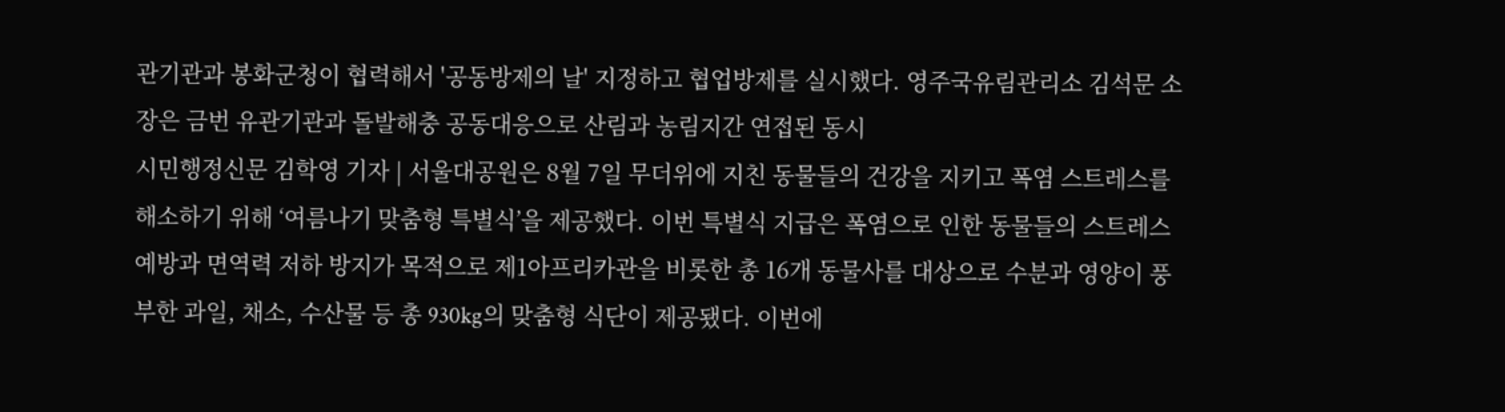관기관과 봉화군청이 협력해서 '공동방제의 날' 지정하고 협업방제를 실시했다. 영주국유림관리소 김석문 소장은 금번 유관기관과 돌발해충 공동대응으로 산림과 농림지간 연접된 동시
시민행정신문 김학영 기자 | 서울대공원은 8월 7일 무더위에 지친 동물들의 건강을 지키고 폭염 스트레스를 해소하기 위해 ‘여름나기 맞춤형 특별식’을 제공했다. 이번 특별식 지급은 폭염으로 인한 동물들의 스트레스 예방과 면역력 저하 방지가 목적으로 제1아프리카관을 비롯한 총 16개 동물사를 대상으로 수분과 영양이 풍부한 과일, 채소, 수산물 등 총 930kg의 맞춤형 식단이 제공됐다. 이번에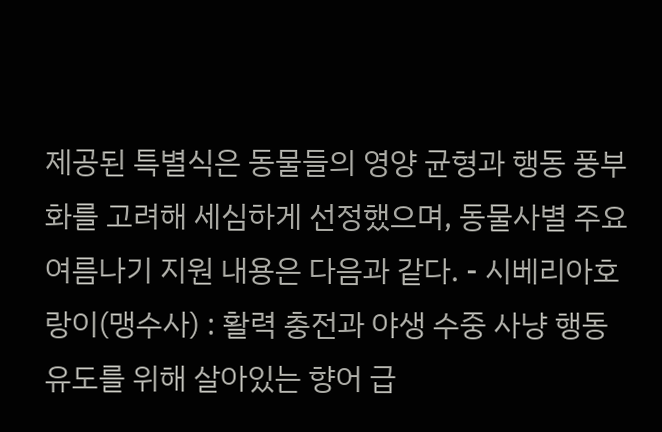제공된 특별식은 동물들의 영양 균형과 행동 풍부화를 고려해 세심하게 선정했으며, 동물사별 주요 여름나기 지원 내용은 다음과 같다. - 시베리아호랑이(맹수사) : 활력 충전과 야생 수중 사냥 행동 유도를 위해 살아있는 향어 급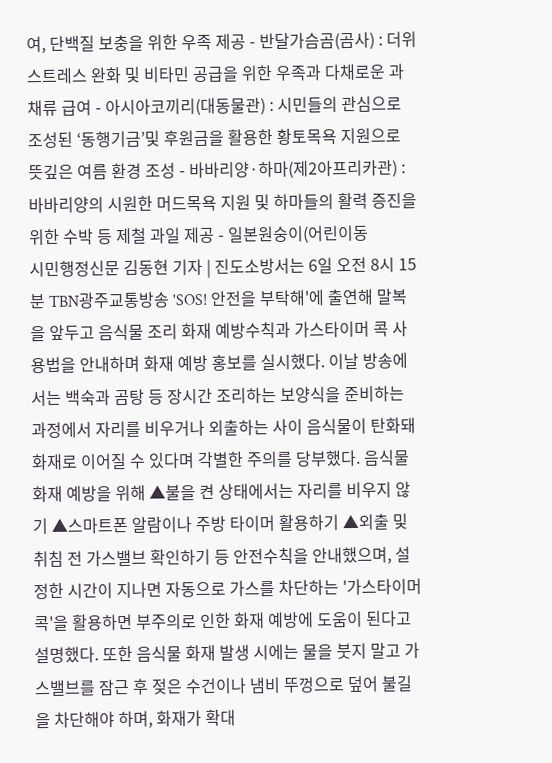여, 단백질 보충을 위한 우족 제공 - 반달가슴곰(곰사) : 더위 스트레스 완화 및 비타민 공급을 위한 우족과 다채로운 과채류 급여 - 아시아코끼리(대동물관) : 시민들의 관심으로 조성된 ‘동행기금’및 후원금을 활용한 황토목욕 지원으로 뜻깊은 여름 환경 조성 - 바바리양·하마(제2아프리카관) : 바바리양의 시원한 머드목욕 지원 및 하마들의 활력 증진을 위한 수박 등 제철 과일 제공 - 일본원숭이(어린이동
시민행정신문 김동현 기자 | 진도소방서는 6일 오전 8시 15분 TBN광주교통방송 'SOS! 안전을 부탁해'에 출연해 말복을 앞두고 음식물 조리 화재 예방수칙과 가스타이머 콕 사용법을 안내하며 화재 예방 홍보를 실시했다. 이날 방송에서는 백숙과 곰탕 등 장시간 조리하는 보양식을 준비하는 과정에서 자리를 비우거나 외출하는 사이 음식물이 탄화돼 화재로 이어질 수 있다며 각별한 주의를 당부했다. 음식물 화재 예방을 위해 ▲불을 켠 상태에서는 자리를 비우지 않기 ▲스마트폰 알람이나 주방 타이머 활용하기 ▲외출 및 취침 전 가스밸브 확인하기 등 안전수칙을 안내했으며, 설정한 시간이 지나면 자동으로 가스를 차단하는 '가스타이머 콕'을 활용하면 부주의로 인한 화재 예방에 도움이 된다고 설명했다. 또한 음식물 화재 발생 시에는 물을 붓지 말고 가스밸브를 잠근 후 젖은 수건이나 냄비 뚜껑으로 덮어 불길을 차단해야 하며, 화재가 확대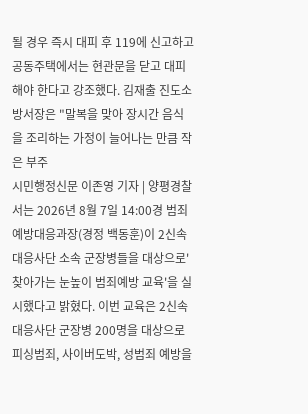될 경우 즉시 대피 후 119에 신고하고 공동주택에서는 현관문을 닫고 대피해야 한다고 강조했다. 김재출 진도소방서장은 "말복을 맞아 장시간 음식을 조리하는 가정이 늘어나는 만큼 작은 부주
시민행정신문 이존영 기자 | 양평경찰서는 2026년 8월 7일 14:00경 범죄예방대응과장(경정 백동훈)이 2신속대응사단 소속 군장병들을 대상으로'찾아가는 눈높이 범죄예방 교육'을 실시했다고 밝혔다. 이번 교육은 2신속대응사단 군장병 200명을 대상으로 피싱범죄, 사이버도박, 성범죄 예방을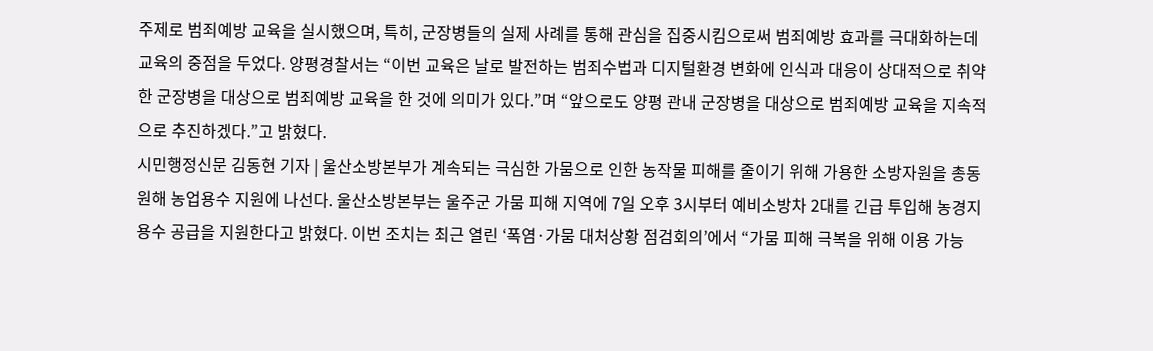주제로 범죄예방 교육을 실시했으며, 특히, 군장병들의 실제 사례를 통해 관심을 집중시킴으로써 범죄예방 효과를 극대화하는데 교육의 중점을 두었다. 양평경찰서는 “이번 교육은 날로 발전하는 범죄수법과 디지털환경 변화에 인식과 대응이 상대적으로 취약한 군장병을 대상으로 범죄예방 교육을 한 것에 의미가 있다.”며 “앞으로도 양평 관내 군장병을 대상으로 범죄예방 교육을 지속적으로 추진하겠다.”고 밝혔다.
시민행정신문 김동현 기자 | 울산소방본부가 계속되는 극심한 가뭄으로 인한 농작물 피해를 줄이기 위해 가용한 소방자원을 총동원해 농업용수 지원에 나선다. 울산소방본부는 울주군 가뭄 피해 지역에 7일 오후 3시부터 예비소방차 2대를 긴급 투입해 농경지 용수 공급을 지원한다고 밝혔다. 이번 조치는 최근 열린 ‘폭염·가뭄 대처상황 점검회의’에서 “가뭄 피해 극복을 위해 이용 가능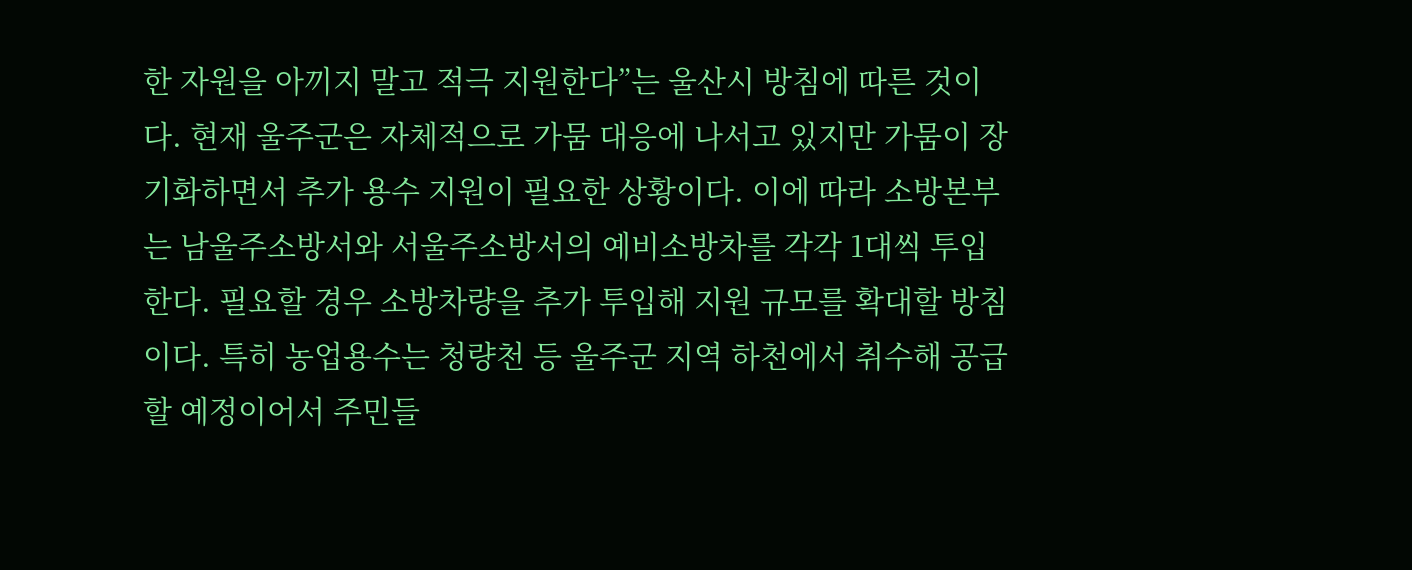한 자원을 아끼지 말고 적극 지원한다”는 울산시 방침에 따른 것이다. 현재 울주군은 자체적으로 가뭄 대응에 나서고 있지만 가뭄이 장기화하면서 추가 용수 지원이 필요한 상황이다. 이에 따라 소방본부는 남울주소방서와 서울주소방서의 예비소방차를 각각 1대씩 투입한다. 필요할 경우 소방차량을 추가 투입해 지원 규모를 확대할 방침이다. 특히 농업용수는 청량천 등 울주군 지역 하천에서 취수해 공급할 예정이어서 주민들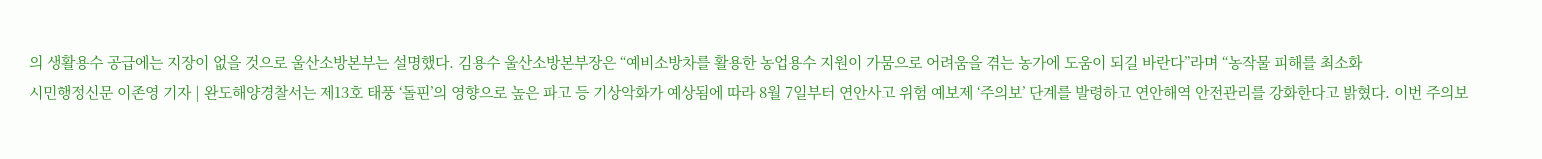의 생활용수 공급에는 지장이 없을 것으로 울산소방본부는 설명했다. 김용수 울산소방본부장은 “예비소방차를 활용한 농업용수 지원이 가뭄으로 어려움을 겪는 농가에 도움이 되길 바란다”라며 “농작물 피해를 최소화
시민행정신문 이존영 기자 | 완도해양경찰서는 제13호 태풍 ‘돌핀’의 영향으로 높은 파고 등 기상악화가 예상됨에 따라 8월 7일부터 연안사고 위험 예보제 ‘주의보’ 단계를 발령하고 연안해역 안전관리를 강화한다고 밝혔다. 이번 주의보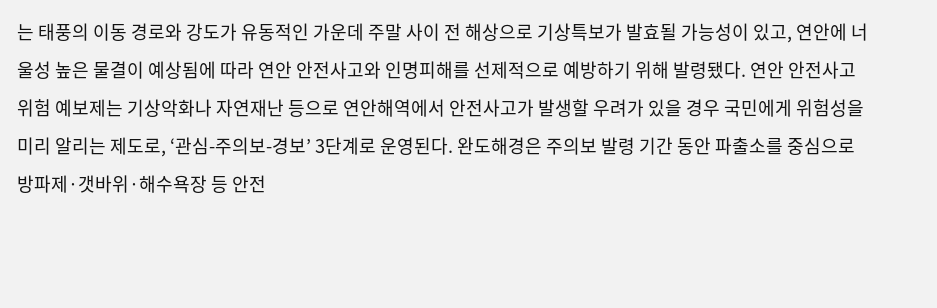는 태풍의 이동 경로와 강도가 유동적인 가운데 주말 사이 전 해상으로 기상특보가 발효될 가능성이 있고, 연안에 너울성 높은 물결이 예상됨에 따라 연안 안전사고와 인명피해를 선제적으로 예방하기 위해 발령됐다. 연안 안전사고 위험 예보제는 기상악화나 자연재난 등으로 연안해역에서 안전사고가 발생할 우려가 있을 경우 국민에게 위험성을 미리 알리는 제도로, ‘관심-주의보-경보’ 3단계로 운영된다. 완도해경은 주의보 발령 기간 동안 파출소를 중심으로 방파제·갯바위·해수욕장 등 안전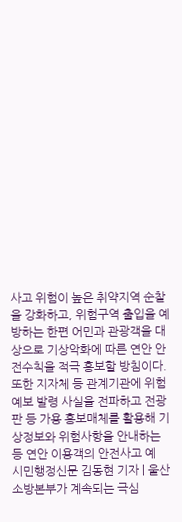사고 위험이 높은 취약지역 순찰을 강화하고, 위험구역 출입을 예방하는 한편 어민과 관광객을 대상으로 기상악화에 따른 연안 안전수칙을 적극 홍보할 방침이다. 또한 지자체 등 관계기관에 위험예보 발령 사실을 전파하고 전광판 등 가용 홍보매체를 활용해 기상정보와 위험사항을 안내하는 등 연안 이용객의 안전사고 예
시민행정신문 김동현 기자 | 울산소방본부가 계속되는 극심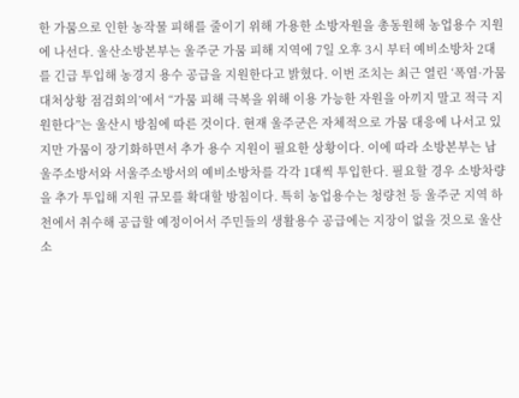한 가뭄으로 인한 농작물 피해를 줄이기 위해 가용한 소방자원을 총동원해 농업용수 지원에 나선다. 울산소방본부는 울주군 가뭄 피해 지역에 7일 오후 3시 부터 예비소방차 2대를 긴급 투입해 농경지 용수 공급을 지원한다고 밝혔다. 이번 조치는 최근 열린 ‘폭염·가뭄 대처상황 점검회의’에서 “가뭄 피해 극복을 위해 이용 가능한 자원을 아끼지 말고 적극 지원한다”는 울산시 방침에 따른 것이다. 현재 울주군은 자체적으로 가뭄 대응에 나서고 있지만 가뭄이 장기화하면서 추가 용수 지원이 필요한 상황이다. 이에 따라 소방본부는 남울주소방서와 서울주소방서의 예비소방차를 각각 1대씩 투입한다. 필요할 경우 소방차량을 추가 투입해 지원 규모를 확대할 방침이다. 특히 농업용수는 청량천 등 울주군 지역 하천에서 취수해 공급할 예정이어서 주민들의 생활용수 공급에는 지장이 없을 것으로 울산소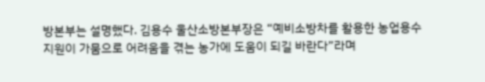방본부는 설명했다. 김용수 울산소방본부장은 “예비소방차를 활용한 농업용수 지원이 가뭄으로 어려움을 겪는 농가에 도움이 되길 바란다”라며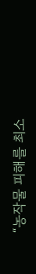“농작물 피해를 최소